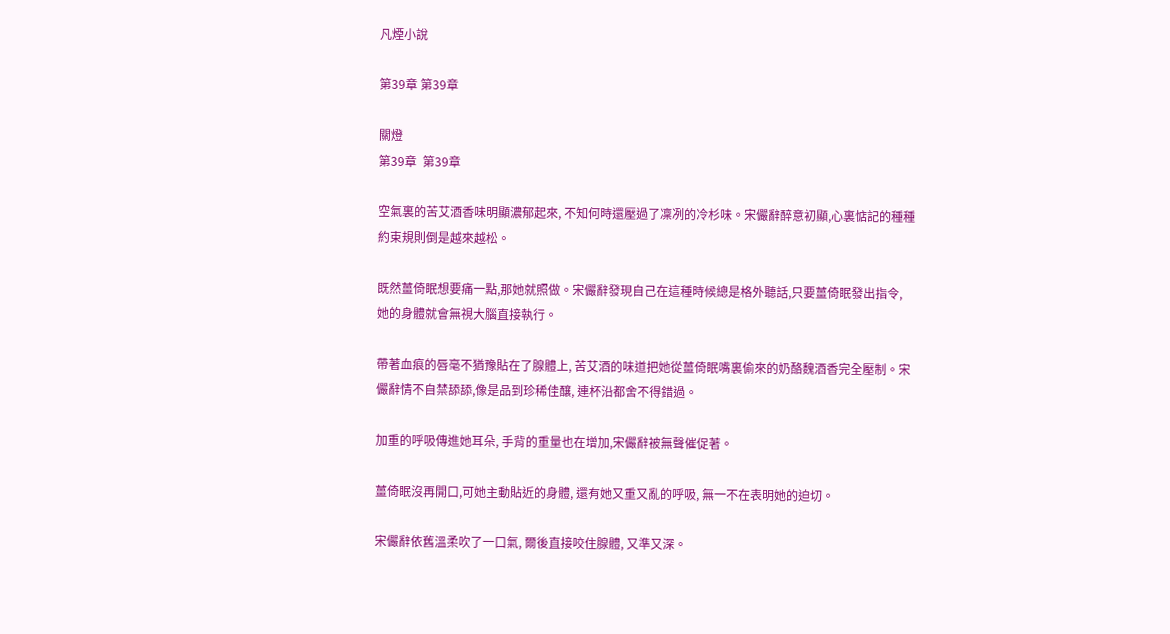凡煙小說

第39章 第39章

關燈
第39章  第39章

空氣裏的苦艾酒香味明顯濃郁起來, 不知何時還壓過了凜冽的冷杉味。宋儼辭醉意初顯,心裏惦記的種種約束規則倒是越來越松。

既然薑倚眠想要痛一點,那她就照做。宋儼辭發現自己在這種時候總是格外聽話,只要薑倚眠發出指令, 她的身體就會無視大腦直接執行。

帶著血痕的唇毫不猶豫貼在了腺體上, 苦艾酒的味道把她從薑倚眠嘴裏偷來的奶酪魏酒香完全壓制。宋儼辭情不自禁舔舔,像是品到珍稀佳釀, 連杯沿都舍不得錯過。

加重的呼吸傳進她耳朵, 手背的重量也在增加,宋儼辭被無聲催促著。

薑倚眠沒再開口,可她主動貼近的身體, 還有她又重又亂的呼吸, 無一不在表明她的迫切。

宋儼辭依舊溫柔吹了一口氣, 爾後直接咬住腺體, 又準又深。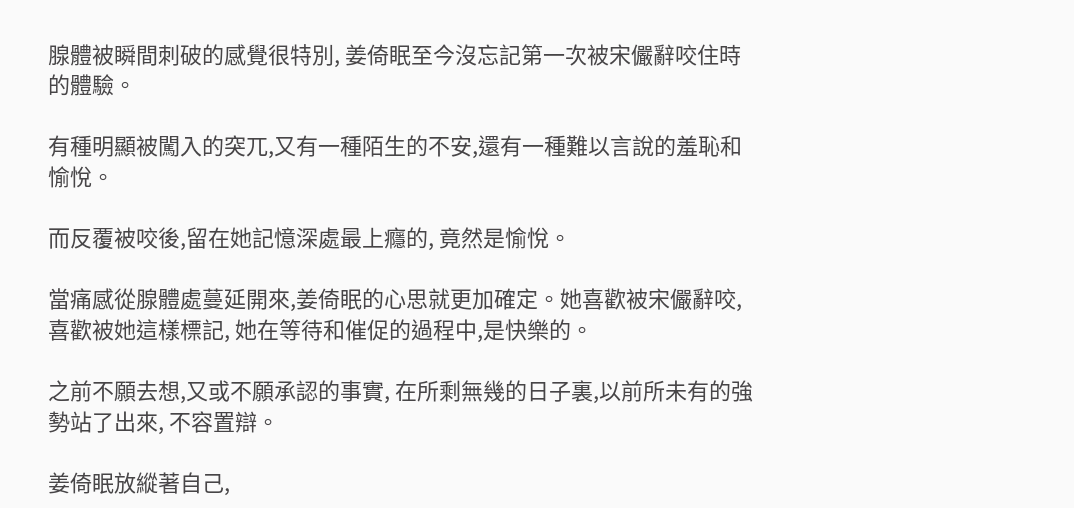腺體被瞬間刺破的感覺很特別, 姜倚眠至今沒忘記第一次被宋儼辭咬住時的體驗。

有種明顯被闖入的突兀,又有一種陌生的不安,還有一種難以言說的羞恥和愉悅。

而反覆被咬後,留在她記憶深處最上癮的, 竟然是愉悅。

當痛感從腺體處蔓延開來,姜倚眠的心思就更加確定。她喜歡被宋儼辭咬,喜歡被她這樣標記, 她在等待和催促的過程中,是快樂的。

之前不願去想,又或不願承認的事實, 在所剩無幾的日子裏,以前所未有的強勢站了出來, 不容置辯。

姜倚眠放縱著自己,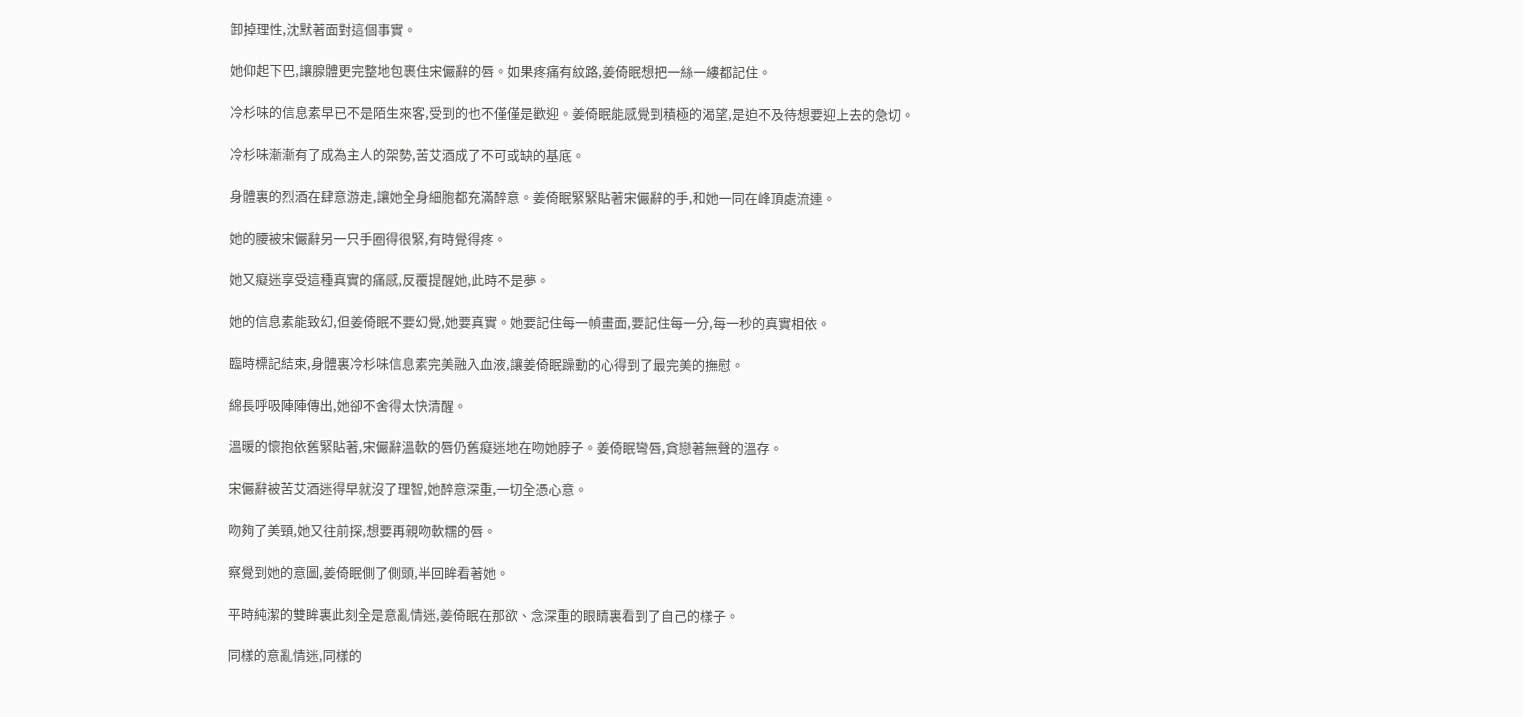卸掉理性,沈默著面對這個事實。

她仰起下巴,讓腺體更完整地包裹住宋儼辭的唇。如果疼痛有紋路,姜倚眠想把一絲一縷都記住。

冷杉味的信息素早已不是陌生來客,受到的也不僅僅是歡迎。姜倚眠能感覺到積極的渴望,是迫不及待想要迎上去的急切。

冷杉味漸漸有了成為主人的架勢,苦艾酒成了不可或缺的基底。

身體裏的烈酒在肆意游走,讓她全身細胞都充滿醉意。姜倚眠緊緊貼著宋儼辭的手,和她一同在峰頂處流連。

她的腰被宋儼辭另一只手圈得很緊,有時覺得疼。

她又癡迷享受這種真實的痛感,反覆提醒她,此時不是夢。

她的信息素能致幻,但姜倚眠不要幻覺,她要真實。她要記住每一幀畫面,要記住每一分,每一秒的真實相依。

臨時標記結束,身體裏冷杉味信息素完美融入血液,讓姜倚眠躁動的心得到了最完美的撫慰。

綿長呼吸陣陣傳出,她卻不舍得太快清醒。

溫暖的懷抱依舊緊貼著,宋儼辭溫軟的唇仍舊癡迷地在吻她脖子。姜倚眠彎唇,貪戀著無聲的溫存。

宋儼辭被苦艾酒迷得早就沒了理智,她醉意深重,一切全憑心意。

吻夠了美頸,她又往前探,想要再親吻軟糯的唇。

察覺到她的意圖,姜倚眠側了側頭,半回眸看著她。

平時純潔的雙眸裏此刻全是意亂情迷,姜倚眠在那欲、念深重的眼睛裏看到了自己的樣子。

同樣的意亂情迷,同樣的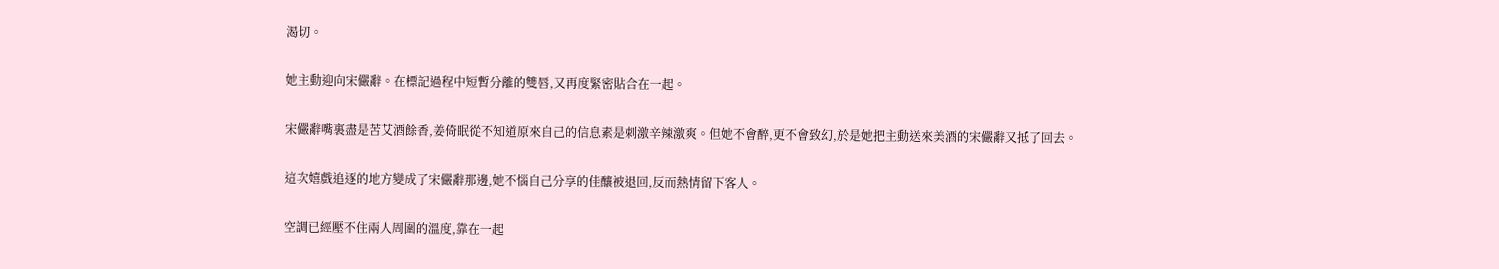渴切。

她主動迎向宋儼辭。在標記過程中短暫分離的雙唇,又再度緊密貼合在一起。

宋儼辭嘴裏盡是苦艾酒餘香,姜倚眠從不知道原來自己的信息素是刺激辛辣激爽。但她不會醉,更不會致幻,於是她把主動送來美酒的宋儼辭又抵了回去。

這次嬉戲追逐的地方變成了宋儼辭那邊,她不惱自己分享的佳釀被退回,反而熱情留下客人。

空調已經壓不住兩人周圍的溫度,靠在一起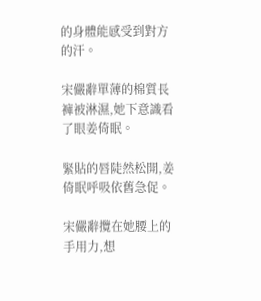的身體能感受到對方的汗。

宋儼辭單薄的棉質長褲被淋濕,她下意識看了眼姜倚眠。

緊貼的唇陡然松開,姜倚眠呼吸依舊急促。

宋儼辭攬在她腰上的手用力,想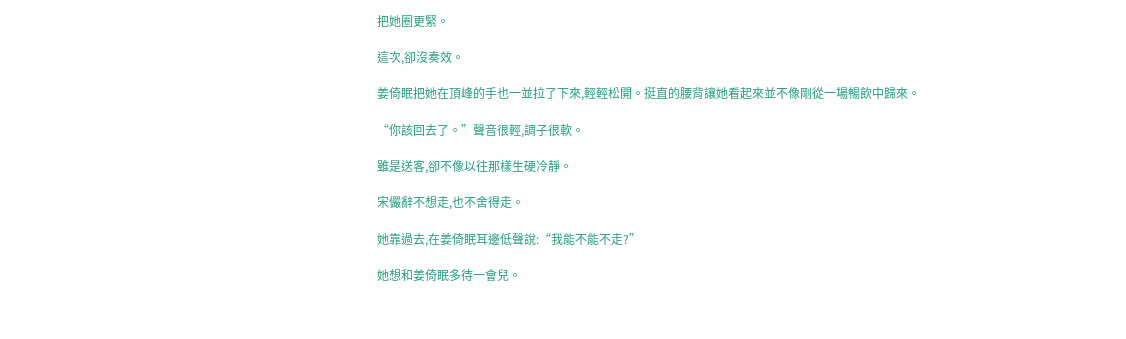把她圈更緊。

這次,卻沒奏效。

姜倚眠把她在頂峰的手也一並拉了下來,輕輕松開。挺直的腰背讓她看起來並不像剛從一場暢飲中歸來。

“你該回去了。”聲音很輕,調子很軟。

雖是送客,卻不像以往那樣生硬冷靜。

宋儼辭不想走,也不舍得走。

她靠過去,在姜倚眠耳邊低聲說:“我能不能不走?”

她想和姜倚眠多待一會兒。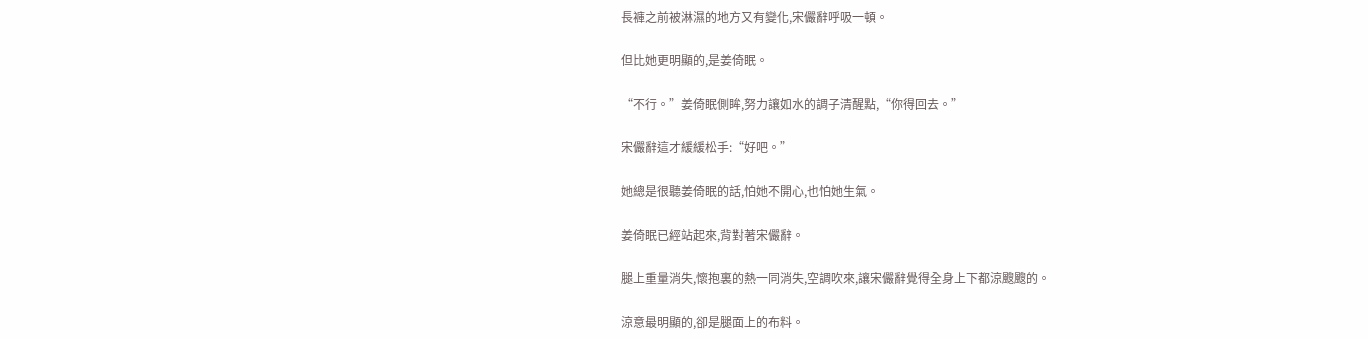長褲之前被淋濕的地方又有變化,宋儼辭呼吸一頓。

但比她更明顯的,是姜倚眠。

“不行。”姜倚眠側眸,努力讓如水的調子清醒點,“你得回去。”

宋儼辭這才緩緩松手:“好吧。”

她總是很聽姜倚眠的話,怕她不開心,也怕她生氣。

姜倚眠已經站起來,背對著宋儼辭。

腿上重量消失,懷抱裏的熱一同消失,空調吹來,讓宋儼辭覺得全身上下都涼颼颼的。

涼意最明顯的,卻是腿面上的布料。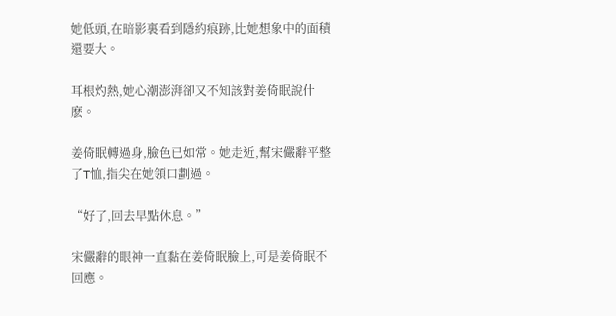她低頭,在暗影裏看到隱約痕跡,比她想象中的面積還要大。

耳根灼熱,她心潮澎湃卻又不知該對姜倚眠說什麽。

姜倚眠轉過身,臉色已如常。她走近,幫宋儼辭平整了T恤,指尖在她領口劃過。

“好了,回去早點休息。”

宋儼辭的眼神一直黏在姜倚眠臉上,可是姜倚眠不回應。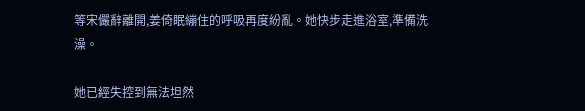等宋儼辭離開,姜倚眠繃住的呼吸再度紛亂。她快步走進浴室,準備洗澡。

她已經失控到無法坦然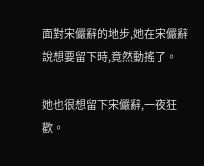面對宋儼辭的地步,她在宋儼辭說想要留下時,竟然動搖了。

她也很想留下宋儼辭,一夜狂歡。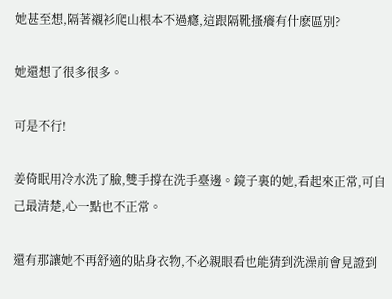她甚至想,隔著襯衫爬山根本不過癮,這跟隔靴搔癢有什麽區別?

她還想了很多很多。

可是不行!

姜倚眠用冷水洗了臉,雙手撐在洗手臺邊。鏡子裏的她,看起來正常,可自己最清楚,心一點也不正常。

還有那讓她不再舒適的貼身衣物,不必親眼看也能猜到洗澡前會見證到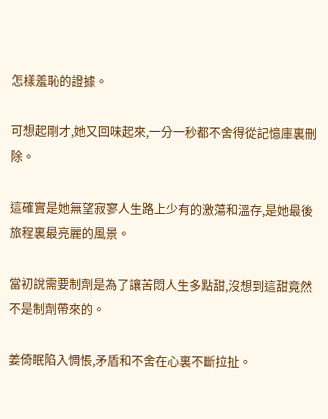怎樣羞恥的證據。

可想起剛才,她又回味起來,一分一秒都不舍得從記憶庫裏刪除。

這確實是她無望寂寥人生路上少有的激蕩和溫存,是她最後旅程裏最亮麗的風景。

當初說需要制劑是為了讓苦悶人生多點甜,沒想到這甜竟然不是制劑帶來的。

姜倚眠陷入惆悵,矛盾和不舍在心裏不斷拉扯。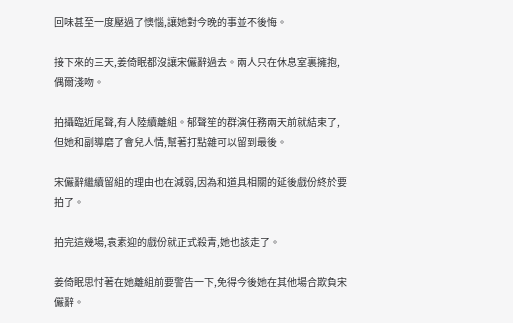回味甚至一度壓過了懊惱,讓她對今晚的事並不後悔。

接下來的三天,姜倚眠都沒讓宋儼辭過去。兩人只在休息室裏擁抱,偶爾淺吻。

拍攝臨近尾聲,有人陸續離組。郁聲笙的群演任務兩天前就結束了,但她和副導磨了會兒人情,幫著打點雜可以留到最後。

宋儼辭繼續留組的理由也在減弱,因為和道具相關的延後戲份終於要拍了。

拍完這幾場,袁素迎的戲份就正式殺青,她也該走了。

姜倚眠思忖著在她離組前要警告一下,免得今後她在其他場合欺負宋儼辭。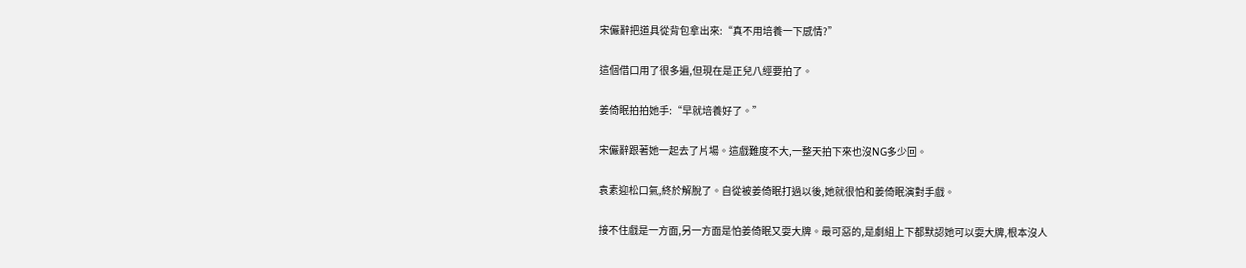宋儼辭把道具從背包拿出來:“真不用培養一下感情?”

這個借口用了很多遍,但現在是正兒八經要拍了。

姜倚眠拍拍她手:“早就培養好了。”

宋儼辭跟著她一起去了片場。這戲難度不大,一整天拍下來也沒NG多少回。

袁素迎松口氣,終於解脫了。自從被姜倚眠打過以後,她就很怕和姜倚眠演對手戲。

接不住戲是一方面,另一方面是怕姜倚眠又耍大牌。最可惡的,是劇組上下都默認她可以耍大牌,根本沒人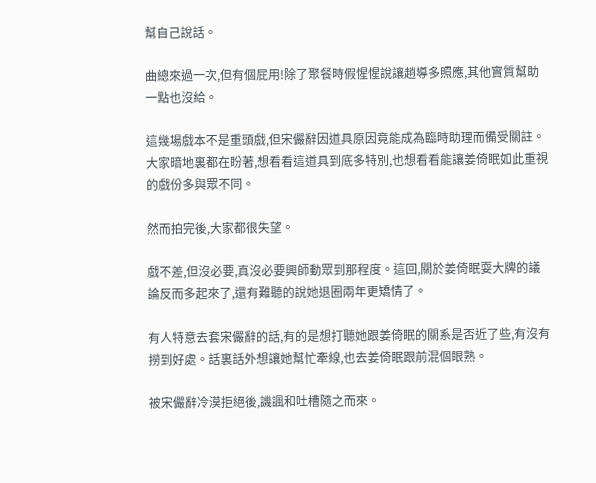幫自己說話。

曲總來過一次,但有個屁用!除了聚餐時假惺惺說讓趙導多照應,其他實質幫助一點也沒給。

這幾場戲本不是重頭戲,但宋儼辭因道具原因竟能成為臨時助理而備受關註。大家暗地裏都在盼著,想看看這道具到底多特別,也想看看能讓姜倚眠如此重視的戲份多與眾不同。

然而拍完後,大家都很失望。

戲不差,但沒必要,真沒必要興師動眾到那程度。這回,關於姜倚眠耍大牌的議論反而多起來了,還有難聽的說她退圈兩年更矯情了。

有人特意去套宋儼辭的話,有的是想打聽她跟姜倚眠的關系是否近了些,有沒有撈到好處。話裏話外想讓她幫忙牽線,也去姜倚眠跟前混個眼熟。

被宋儼辭冷漠拒絕後,譏諷和吐槽隨之而來。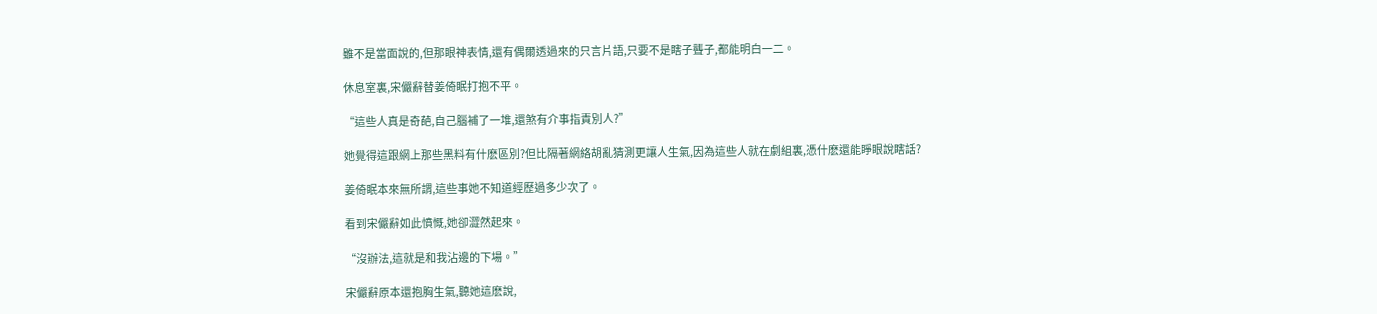雖不是當面說的,但那眼神表情,還有偶爾透過來的只言片語,只要不是瞎子聾子,都能明白一二。

休息室裏,宋儼辭替姜倚眠打抱不平。

“這些人真是奇葩,自己腦補了一堆,還煞有介事指責別人?”

她覺得這跟網上那些黑料有什麽區別?但比隔著網絡胡亂猜測更讓人生氣,因為這些人就在劇組裏,憑什麽還能睜眼說瞎話?

姜倚眠本來無所謂,這些事她不知道經歷過多少次了。

看到宋儼辭如此憤慨,她卻澀然起來。

“沒辦法,這就是和我沾邊的下場。”

宋儼辭原本還抱胸生氣,聽她這麽說,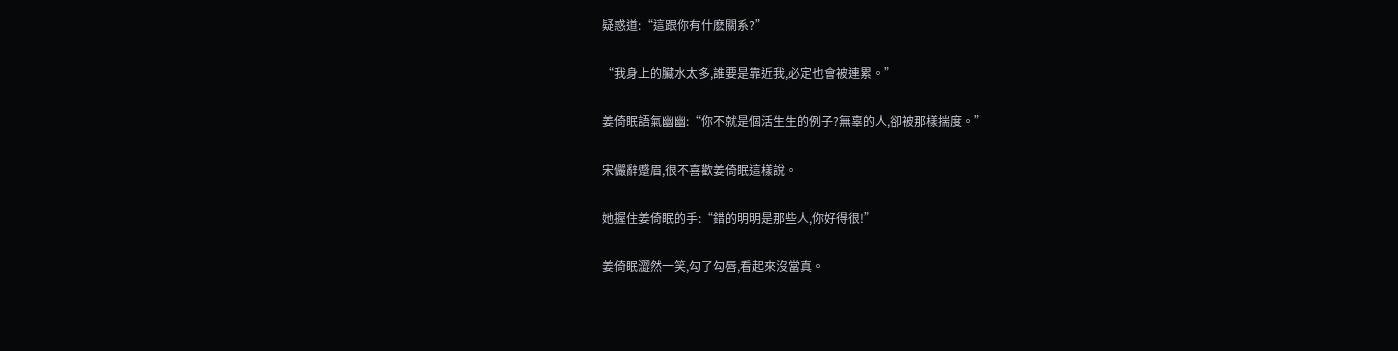疑惑道:“這跟你有什麽關系?”

“我身上的臟水太多,誰要是靠近我,必定也會被連累。”

姜倚眠語氣幽幽:“你不就是個活生生的例子?無辜的人,卻被那樣揣度。”

宋儼辭蹙眉,很不喜歡姜倚眠這樣說。

她握住姜倚眠的手:“錯的明明是那些人,你好得很!”

姜倚眠澀然一笑,勾了勾唇,看起來沒當真。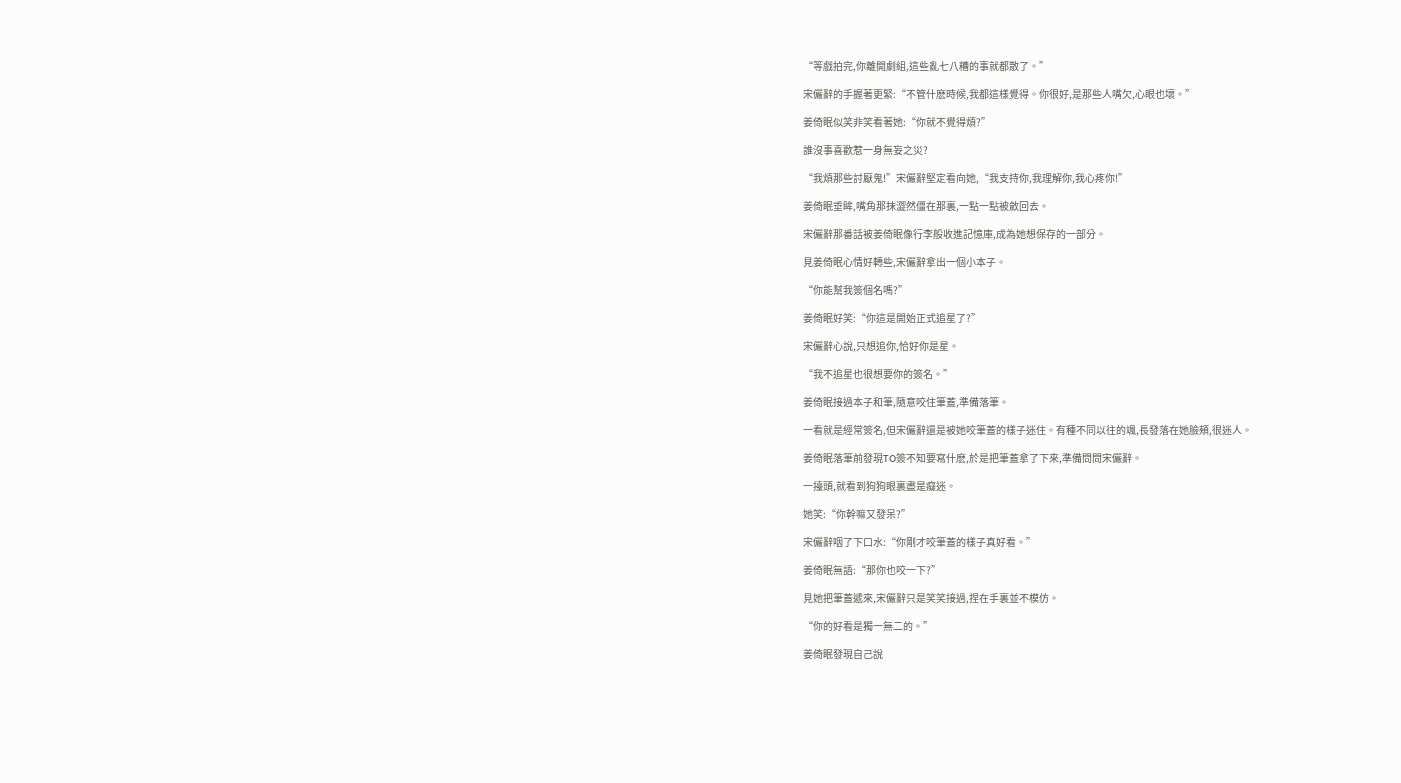“等戲拍完,你離開劇組,這些亂七八糟的事就都散了。”

宋儼辭的手握著更緊:“不管什麽時候,我都這樣覺得。你很好,是那些人嘴欠,心眼也壞。”

姜倚眠似笑非笑看著她:“你就不覺得煩?”

誰沒事喜歡惹一身無妄之災?

“我煩那些討厭鬼!”宋儼辭堅定看向她,“我支持你,我理解你,我心疼你!”

姜倚眠垂眸,嘴角那抹澀然僵在那裏,一點一點被斂回去。

宋儼辭那番話被姜倚眠像行李般收進記憶庫,成為她想保存的一部分。

見姜倚眠心情好轉些,宋儼辭拿出一個小本子。

“你能幫我簽個名嗎?”

姜倚眠好笑:“你這是開始正式追星了?”

宋儼辭心說,只想追你,恰好你是星。

“我不追星也很想要你的簽名。”

姜倚眠接過本子和筆,隨意咬住筆蓋,準備落筆。

一看就是經常簽名,但宋儼辭還是被她咬筆蓋的樣子迷住。有種不同以往的颯,長發落在她臉頰,很迷人。

姜倚眠落筆前發現TO簽不知要寫什麽,於是把筆蓋拿了下來,準備問問宋儼辭。

一擡頭,就看到狗狗眼裏盡是癡迷。

她笑:“你幹嘛又發呆?”

宋儼辭咽了下口水:“你剛才咬筆蓋的樣子真好看。”

姜倚眠無語:“那你也咬一下?”

見她把筆蓋遞來,宋儼辭只是笑笑接過,捏在手裏並不模仿。

“你的好看是獨一無二的。”

姜倚眠發現自己說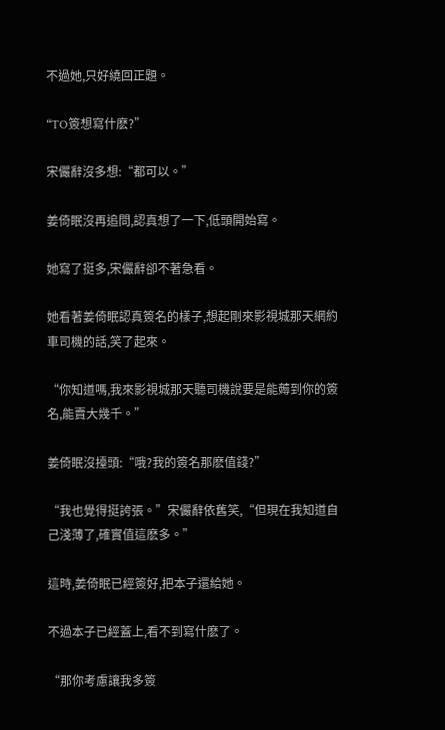不過她,只好繞回正題。

“TO簽想寫什麽?”

宋儼辭沒多想:“都可以。”

姜倚眠沒再追問,認真想了一下,低頭開始寫。

她寫了挺多,宋儼辭卻不著急看。

她看著姜倚眠認真簽名的樣子,想起剛來影視城那天網約車司機的話,笑了起來。

“你知道嗎,我來影視城那天聽司機說要是能薅到你的簽名,能賣大幾千。”

姜倚眠沒擡頭:“哦?我的簽名那麽值錢?”

“我也覺得挺誇張。”宋儼辭依舊笑,“但現在我知道自己淺薄了,確實值這麽多。”

這時,姜倚眠已經簽好,把本子還給她。

不過本子已經蓋上,看不到寫什麽了。

“那你考慮讓我多簽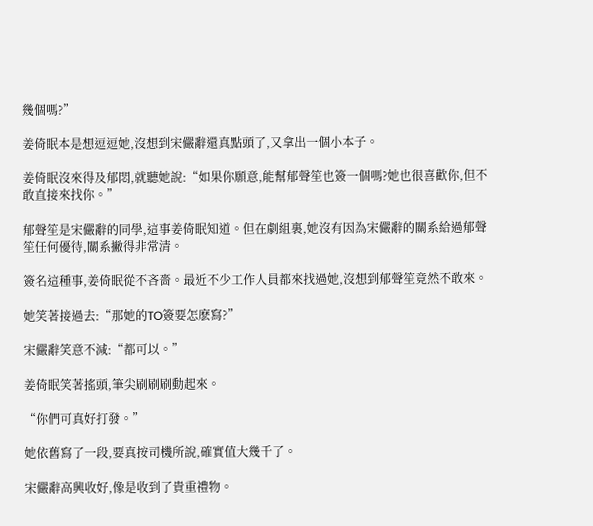幾個嗎?”

姜倚眠本是想逗逗她,沒想到宋儼辭還真點頭了,又拿出一個小本子。

姜倚眠沒來得及郁悶,就聽她說:“如果你願意,能幫郁聲笙也簽一個嗎?她也很喜歡你,但不敢直接來找你。”

郁聲笙是宋儼辭的同學,這事姜倚眠知道。但在劇組裏,她沒有因為宋儼辭的關系給過郁聲笙任何優待,關系撇得非常清。

簽名這種事,姜倚眠從不吝嗇。最近不少工作人員都來找過她,沒想到郁聲笙竟然不敢來。

她笑著接過去:“那她的TO簽要怎麽寫?”

宋儼辭笑意不減:“都可以。”

姜倚眠笑著搖頭,筆尖刷刷刷動起來。

“你們可真好打發。”

她依舊寫了一段,要真按司機所說,確實值大幾千了。

宋儼辭高興收好,像是收到了貴重禮物。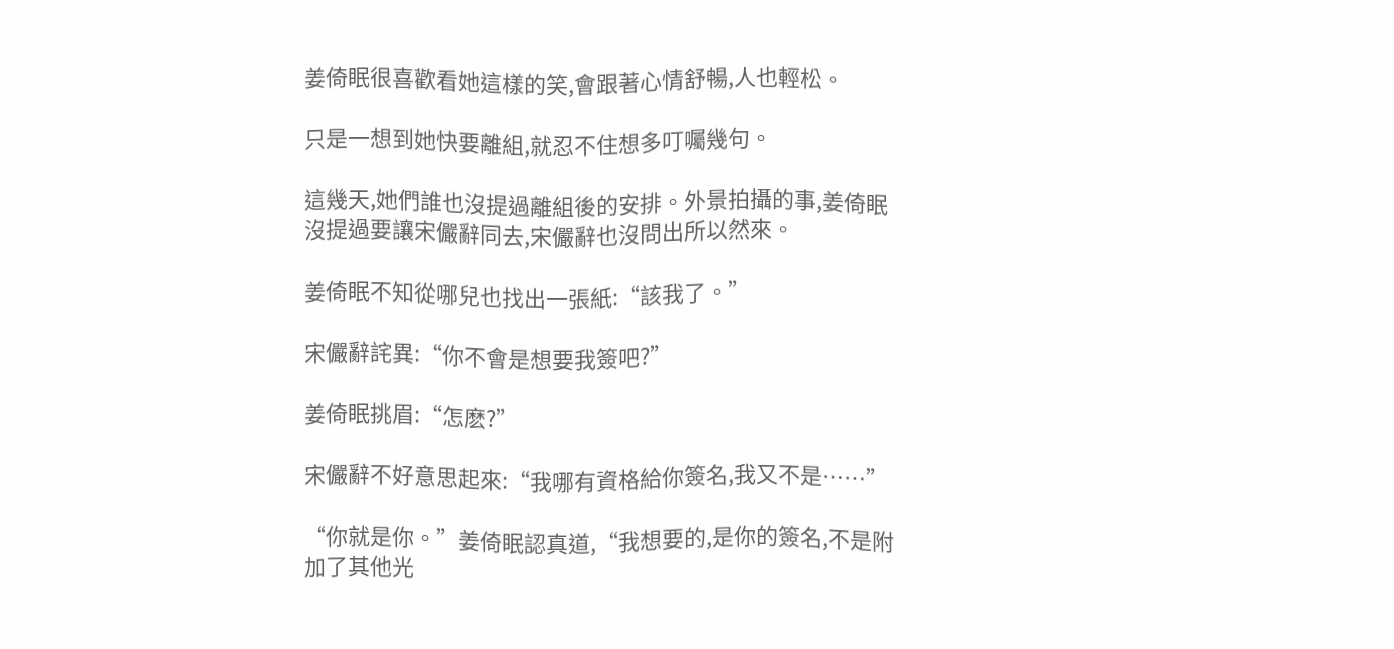姜倚眠很喜歡看她這樣的笑,會跟著心情舒暢,人也輕松。

只是一想到她快要離組,就忍不住想多叮囑幾句。

這幾天,她們誰也沒提過離組後的安排。外景拍攝的事,姜倚眠沒提過要讓宋儼辭同去,宋儼辭也沒問出所以然來。

姜倚眠不知從哪兒也找出一張紙:“該我了。”

宋儼辭詫異:“你不會是想要我簽吧?”

姜倚眠挑眉:“怎麽?”

宋儼辭不好意思起來:“我哪有資格給你簽名,我又不是……”

“你就是你。”姜倚眠認真道,“我想要的,是你的簽名,不是附加了其他光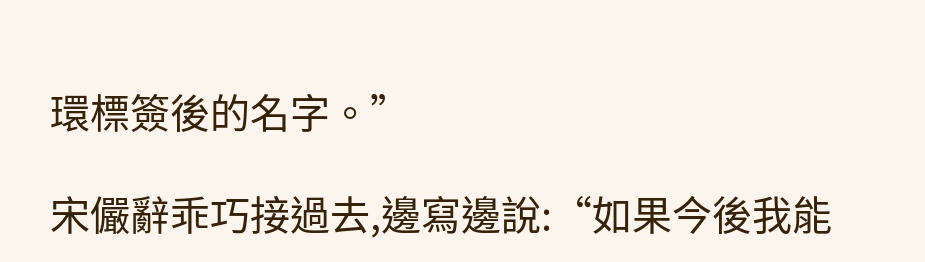環標簽後的名字。”

宋儼辭乖巧接過去,邊寫邊說:“如果今後我能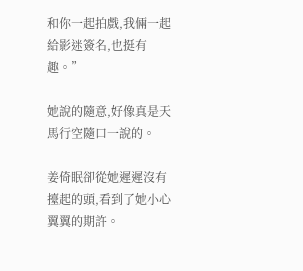和你一起拍戲,我倆一起給影迷簽名,也挺有趣。”

她說的隨意,好像真是天馬行空隨口一說的。

姜倚眠卻從她遲遲沒有擡起的頭,看到了她小心翼翼的期許。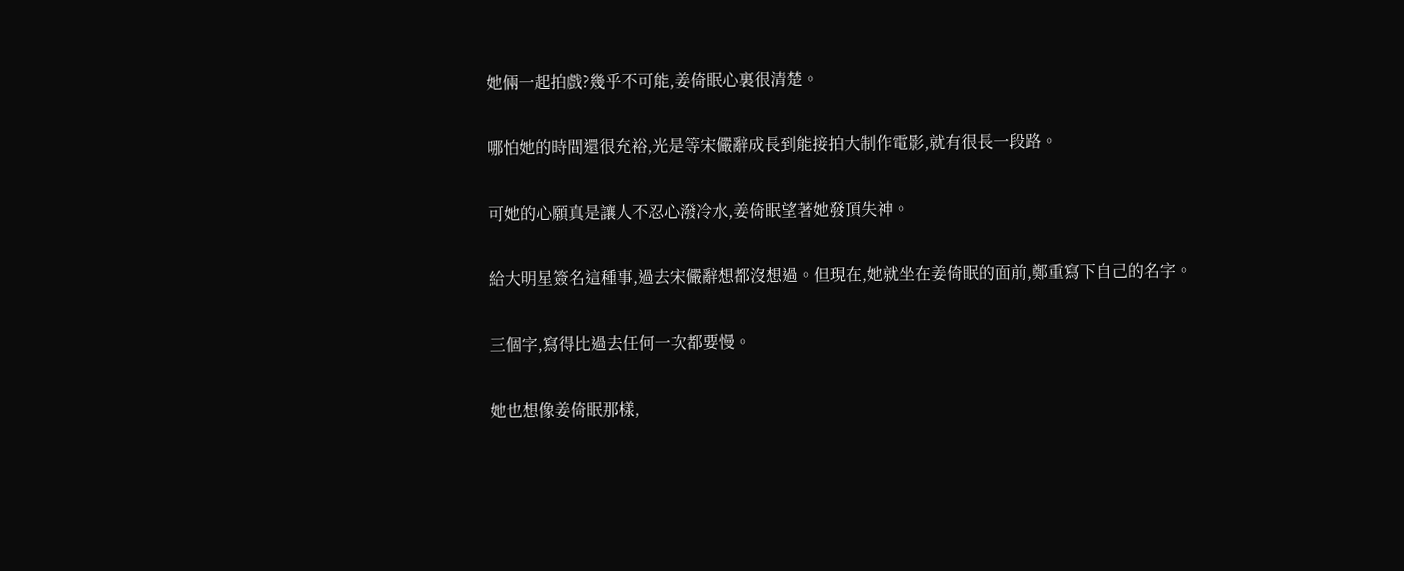她倆一起拍戲?幾乎不可能,姜倚眠心裏很清楚。

哪怕她的時間還很充裕,光是等宋儼辭成長到能接拍大制作電影,就有很長一段路。

可她的心願真是讓人不忍心潑冷水,姜倚眠望著她發頂失神。

給大明星簽名這種事,過去宋儼辭想都沒想過。但現在,她就坐在姜倚眠的面前,鄭重寫下自己的名字。

三個字,寫得比過去任何一次都要慢。

她也想像姜倚眠那樣,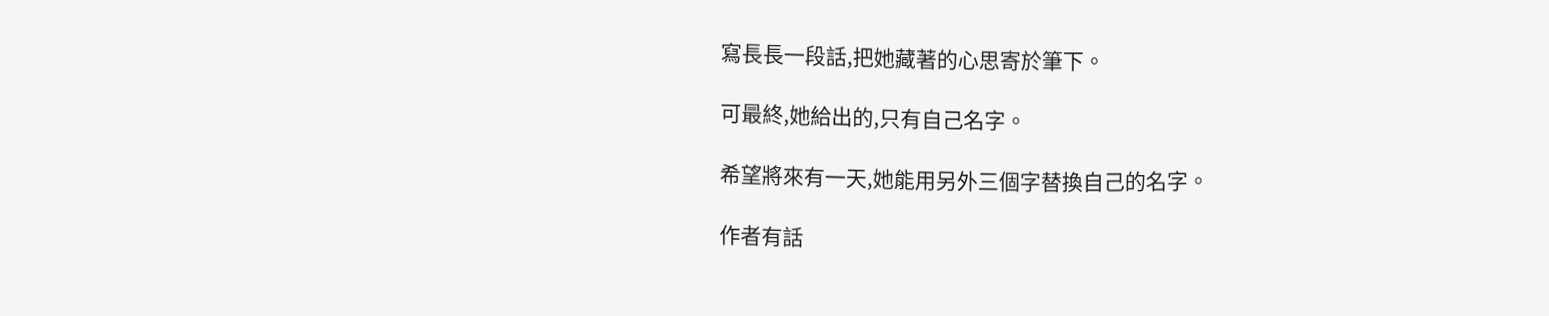寫長長一段話,把她藏著的心思寄於筆下。

可最終,她給出的,只有自己名字。

希望將來有一天,她能用另外三個字替換自己的名字。

作者有話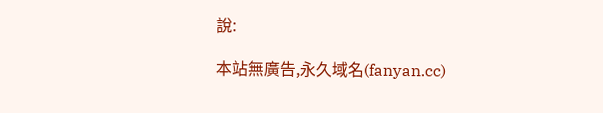說:

本站無廣告,永久域名(fanyan.cc)